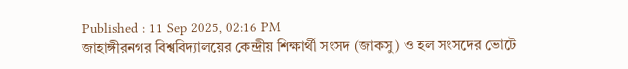Published : 11 Sep 2025, 02:16 PM
জাহাঙ্গীরনগর বিশ্ববিদ্যালয়ের কেন্দ্রীয় শিক্ষার্থী সংসদ (জাকসু) ও হল সংসদের ভোটে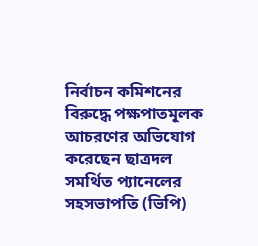নির্বাচন কমিশনের বিরুদ্ধে পক্ষপাতমূলক আচরণের অভিযোগ করেছেন ছাত্রদল সমর্থিত প্যানেলের সহসভাপতি (ভিপি)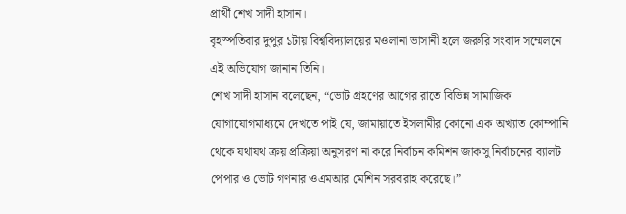প্রার্থী শেখ সাদী হাসান।
বৃহস্পতিবার দুপুর ১টায় বিশ্ববিদ্যালয়ের মওলানা ভাসানী হলে জরুরি সংবাদ সম্মেলনে এই অভিযোগ জানান তিনি।
শেখ সাদী হাসান বলেছেন, “ভোট গ্রহণের আগের রাতে বিভিন্ন সামাজিক যোগাযোগমাধ্যমে দেখতে পাই যে, জামায়াতে ইসলামীর কোনো এক অখ্যাত কোম্পানি থেকে যথাযথ ক্রয় প্রক্রিয়া অনুসরণ না করে নির্বাচন কমিশন জাকসু নির্বাচনের ব্যালট পেপার ও ভোট গণনার ওএমআর মেশিন সরবরাহ করেছে।”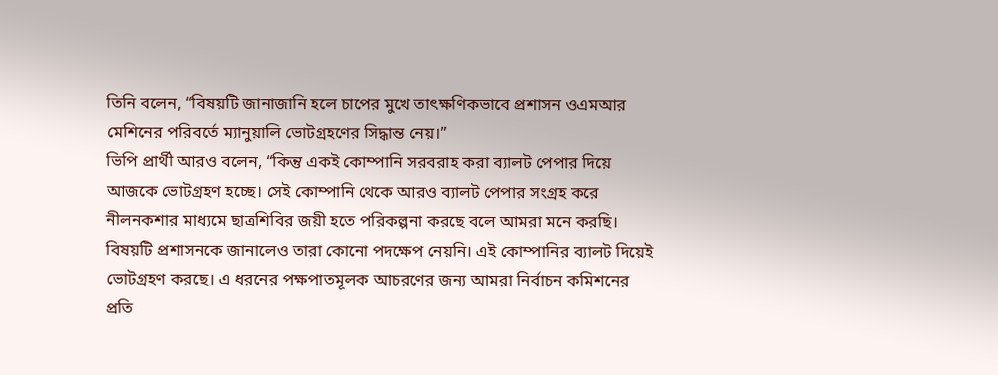তিনি বলেন, “বিষয়টি জানাজানি হলে চাপের মুখে তাৎক্ষণিকভাবে প্রশাসন ওএমআর মেশিনের পরিবর্তে ম্যানুয়ালি ভোটগ্রহণের সিদ্ধান্ত নেয়।”
ভিপি প্রার্থী আরও বলেন, “কিন্তু একই কোম্পানি সরবরাহ করা ব্যালট পেপার দিয়ে আজকে ভোটগ্রহণ হচ্ছে। সেই কোম্পানি থেকে আরও ব্যালট পেপার সংগ্রহ করে নীলনকশার মাধ্যমে ছাত্রশিবির জয়ী হতে পরিকল্পনা করছে বলে আমরা মনে করছি। বিষয়টি প্রশাসনকে জানালেও তারা কোনো পদক্ষেপ নেয়নি। এই কোম্পানির ব্যালট দিয়েই ভোটগ্রহণ করছে। এ ধরনের পক্ষপাতমূলক আচরণের জন্য আমরা নির্বাচন কমিশনের প্রতি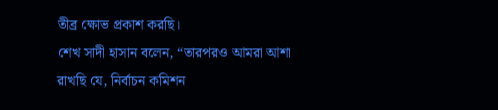তীব্র ক্ষোভ প্রকাশ করছি।
শেখ সাদী হাসান বলেন, “তারপরও আমরা আশা রাখছি যে, নির্বাচন কমিশন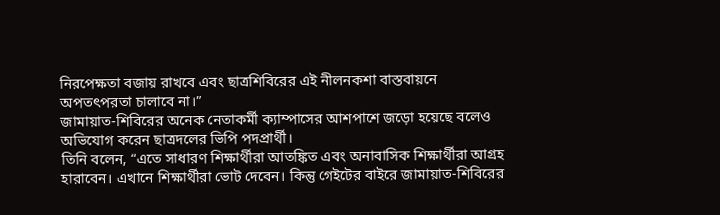নিরপেক্ষতা বজায় রাখবে এবং ছাত্রশিবিরের এই নীলনকশা বাস্তবায়নে অপতৎপরতা চালাবে না।”
জামায়াত-শিবিরের অনেক নেতাকর্মী ক্যাম্পাসের আশপাশে জড়ো হয়েছে বলেও অভিযোগ করেন ছাত্রদলের ভিপি পদপ্রার্থী।
তিনি বলেন, “এতে সাধারণ শিক্ষার্থীরা আতঙ্কিত এবং অনাবাসিক শিক্ষার্থীরা আগ্রহ হারাবেন। এখানে শিক্ষার্থীরা ভোট দেবেন। কিন্তু গেইটের বাইরে জামায়াত-শিবিরের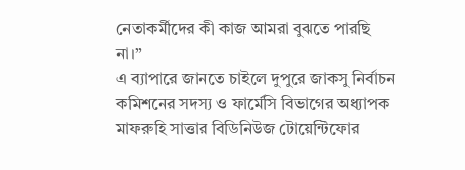নেতাকর্মীদের কী কাজ আমরা বুঝতে পারছি না।”
এ ব্যাপারে জানতে চাইলে দুপুরে জাকসু নির্বাচন কমিশনের সদস্য ও ফার্মেসি বিভাগের অধ্যাপক মাফরুহি সাত্তার বিডিনিউজ টোয়েন্টিফোর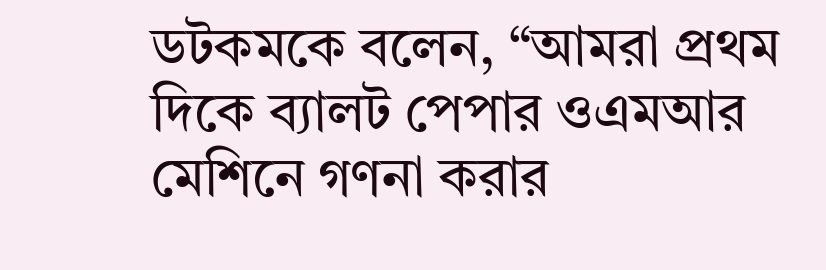ডটকমকে বলেন, “আমরা প্রথম দিকে ব্যালট পেপার ওএমআর মেশিনে গণনা করার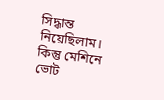সিদ্ধান্ত নিয়েছিলাম। কিন্তু মেশিনে ভোট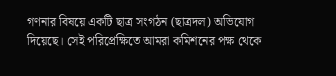গণনার বিষয়ে একটি ছাত্র সংগঠন (ছাত্রদল) অভিযোগ দিয়েছে। সেই পরিপ্রেক্ষিতে আমরা কমিশনের পক্ষ থেকে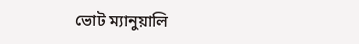ভোট ম্যানুয়ালি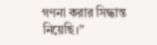গণনা করার সিদ্ধান্ত নিয়েছি।”